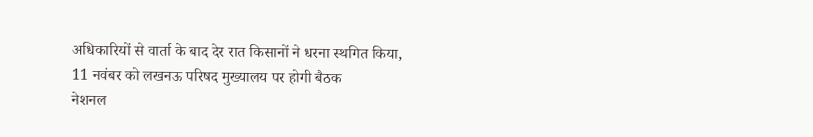अधिकारियों से वार्ता के बाद देर रात किसानों ने धरना स्थगित किया, 11 नवंबर को लखनऊ परिषद मुख्यालय पर होगी बैठक
नेशनल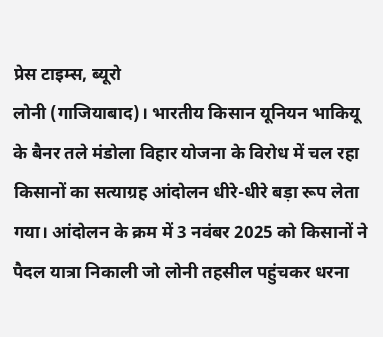प्रेस टाइम्स, ब्यूरो
लोनी (गाजियाबाद)। भारतीय किसान यूनियन भाकियू के बैनर तले मंडोला विहार योजना के विरोध में चल रहा किसानों का सत्याग्रह आंदोलन धीरे-धीरे बड़ा रूप लेता गया। आंदोलन के क्रम में 3 नवंबर 2025 को किसानों ने पैदल यात्रा निकाली जो लोनी तहसील पहुंचकर धरना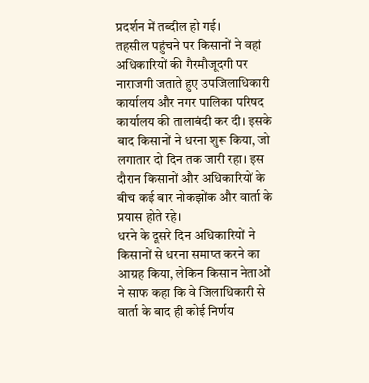प्रदर्शन में तब्दील हो गई।
तहसील पहुंचने पर किसानों ने वहां अधिकारियों की गैरमौजूदगी पर नाराजगी जताते हुए उपजिलाधिकारी कार्यालय और नगर पालिका परिषद कार्यालय की तालाबंदी कर दी। इसके बाद किसानों ने धरना शुरू किया, जो लगातार दो दिन तक जारी रहा। इस दौरान किसानों और अधिकारियों के बीच कई बार नोकझोंक और वार्ता के प्रयास होते रहे।
धरने के दूसरे दिन अधिकारियों ने किसानों से धरना समाप्त करने का आग्रह किया, लेकिन किसान नेताओं ने साफ कहा कि वे जिलाधिकारी से वार्ता के बाद ही कोई निर्णय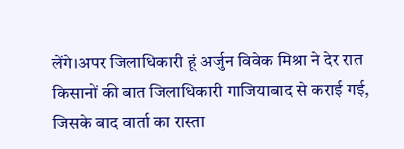लेंगे।अपर जिलाधिकारी हूं अर्जुन विवेक मिश्रा ने देर रात किसानों की बात जिलाधिकारी गाजियाबाद से कराई गई, जिसके बाद वार्ता का रास्ता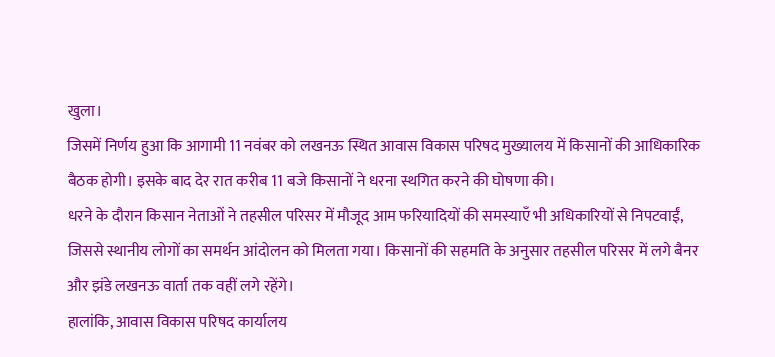खुला।
जिसमें निर्णय हुआ कि आगामी 11 नवंबर को लखनऊ स्थित आवास विकास परिषद मुख्यालय में किसानों की आधिकारिक बैठक होगी। इसके बाद देर रात करीब 11 बजे किसानों ने धरना स्थगित करने की घोषणा की।
धरने के दौरान किसान नेताओं ने तहसील परिसर में मौजूद आम फरियादियों की समस्याएँ भी अधिकारियों से निपटवाईं, जिससे स्थानीय लोगों का समर्थन आंदोलन को मिलता गया। किसानों की सहमति के अनुसार तहसील परिसर में लगे बैनर और झंडे लखनऊ वार्ता तक वहीं लगे रहेंगे।
हालांकि, आवास विकास परिषद कार्यालय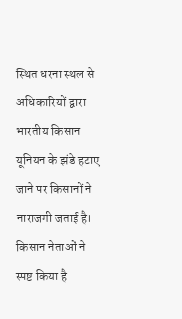स्थित धरना स्थल से अधिकारियों द्वारा भारतीय किसान यूनियन के झंडे हटाए जाने पर किसानों ने नाराजगी जताई है। किसान नेताओं ने स्पष्ट किया है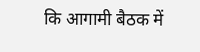कि आगामी बैठक में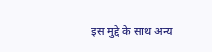इस मुद्दे के साथ अन्य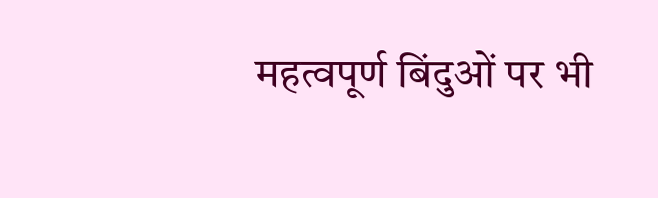महत्वपूर्ण बिंदुओं पर भी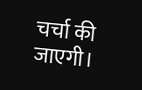चर्चा की जाएगी।